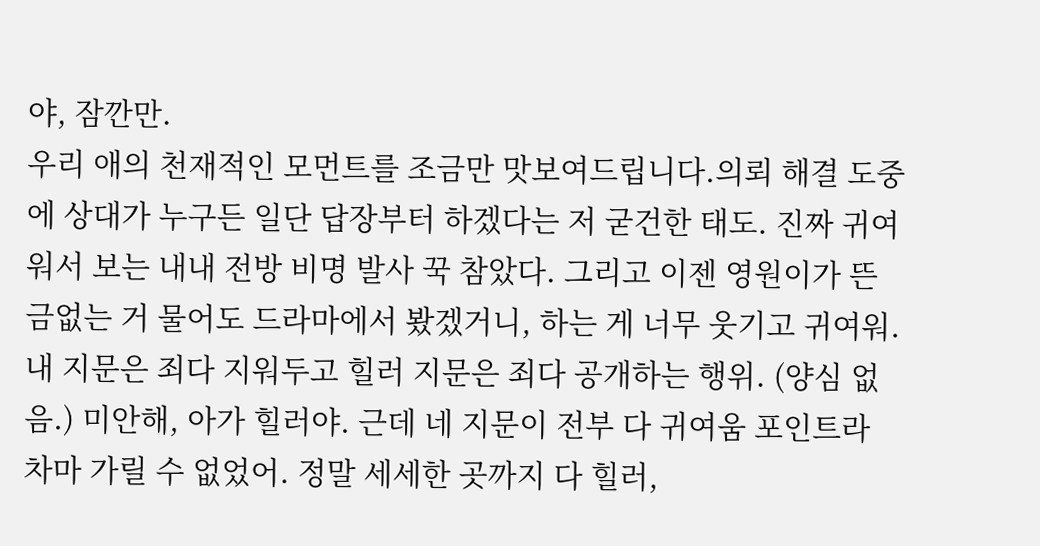야, 잠깐만.
우리 애의 천재적인 모먼트를 조금만 맛보여드립니다.의뢰 해결 도중에 상대가 누구든 일단 답장부터 하겠다는 저 굳건한 태도. 진짜 귀여워서 보는 내내 전방 비명 발사 꾹 참았다. 그리고 이젠 영원이가 뜬금없는 거 물어도 드라마에서 봤겠거니, 하는 게 너무 웃기고 귀여워.
내 지문은 죄다 지워두고 힐러 지문은 죄다 공개하는 행위. (양심 없음.) 미안해, 아가 힐러야. 근데 네 지문이 전부 다 귀여움 포인트라 차마 가릴 수 없었어. 정말 세세한 곳까지 다 힐러,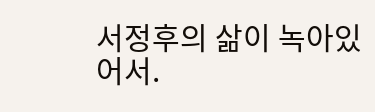서정후의 삶이 녹아있어서.